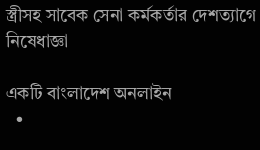স্ত্রীসহ সাবেক সেনা কর্মকর্তার দেশত্যাগে নিষেধাজ্ঞা

একটি বাংলাদেশ অনলাইন
  •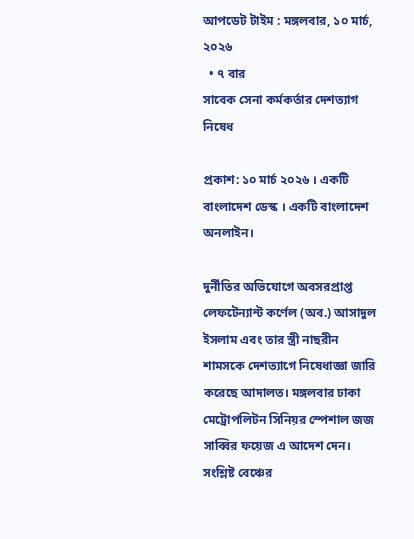আপডেট টাইম : মঙ্গলবার, ১০ মার্চ, ২০২৬
  • ৭ বার
সাবেক সেনা কর্মকর্তার দেশত্যাগ নিষেধ

প্রকাশ: ১০ মার্চ ২০২৬ । একটি বাংলাদেশ ডেস্ক । একটি বাংলাদেশ অনলাইন।

দুর্নীতির অভিযোগে অবসরপ্রাপ্ত লেফটেন্যান্ট কর্ণেল (অব.) আসাদুল ইসলাম এবং তার স্ত্রী নাছরীন শামসকে দেশত্যাগে নিষেধাজ্ঞা জারি করেছে আদালত। মঙ্গলবার ঢাকা মেট্রোপলিটন সিনিয়র স্পেশাল জজ সাব্বির ফয়েজ এ আদেশ দেন। সংশ্লিষ্ট বেঞ্চের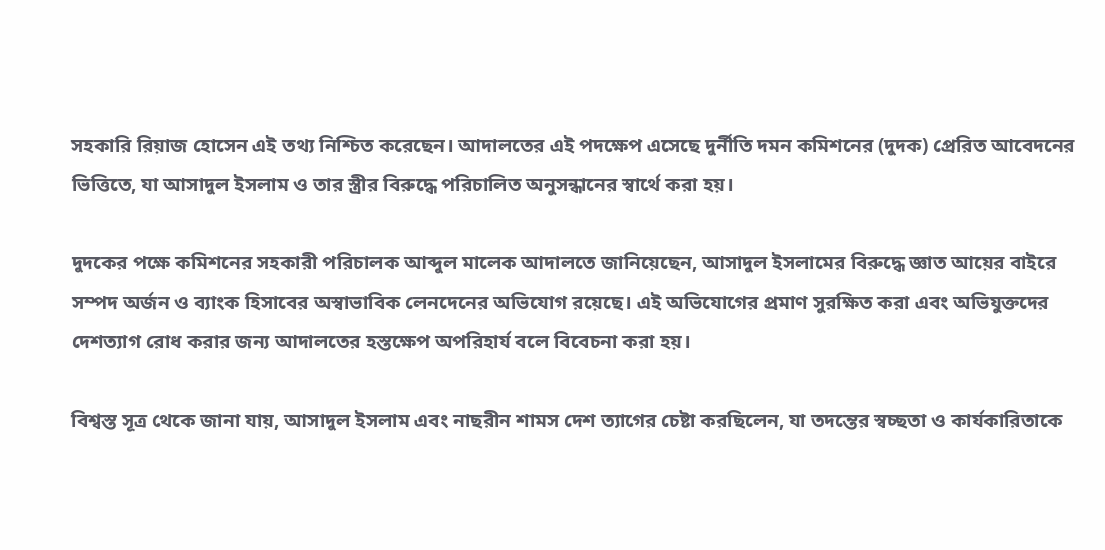সহকারি রিয়াজ হোসেন এই তথ্য নিশ্চিত করেছেন। আদালতের এই পদক্ষেপ এসেছে দুর্নীতি দমন কমিশনের (দুদক) প্রেরিত আবেদনের ভিত্তিতে, যা আসাদুল ইসলাম ও তার স্ত্রীর বিরুদ্ধে পরিচালিত অনুসন্ধানের স্বার্থে করা হয়।

দুদকের পক্ষে কমিশনের সহকারী পরিচালক আব্দুল মালেক আদালতে জানিয়েছেন, আসাদুল ইসলামের বিরুদ্ধে জ্ঞাত আয়ের বাইরে সম্পদ অর্জন ও ব্যাংক হিসাবের অস্বাভাবিক লেনদেনের অভিযোগ রয়েছে। এই অভিযোগের প্রমাণ সুরক্ষিত করা এবং অভিযুক্তদের দেশত্যাগ রোধ করার জন্য আদালতের হস্তক্ষেপ অপরিহার্য বলে বিবেচনা করা হয়।

বিশ্বস্ত সূত্র থেকে জানা যায়, আসাদুল ইসলাম এবং নাছরীন শামস দেশ ত্যাগের চেষ্টা করছিলেন, যা তদন্তের স্বচ্ছতা ও কার্যকারিতাকে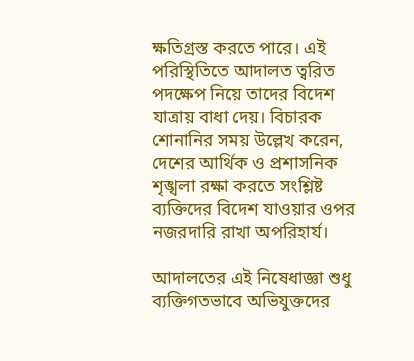ক্ষতিগ্রস্ত করতে পারে। এই পরিস্থিতিতে আদালত ত্বরিত পদক্ষেপ নিয়ে তাদের বিদেশ যাত্রায় বাধা দেয়। বিচারক শোনানির সময় উল্লেখ করেন, দেশের আর্থিক ও প্রশাসনিক শৃঙ্খলা রক্ষা করতে সংশ্লিষ্ট ব্যক্তিদের বিদেশ যাওয়ার ওপর নজরদারি রাখা অপরিহার্য।

আদালতের এই নিষেধাজ্ঞা শুধু ব্যক্তিগতভাবে অভিযুক্তদের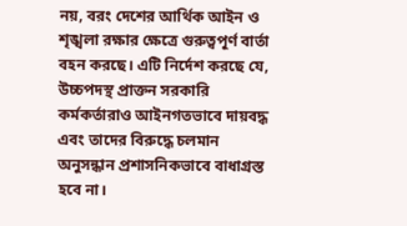নয়, বরং দেশের আর্থিক আইন ও শৃঙ্খলা রক্ষার ক্ষেত্রে গুরুত্বপূর্ণ বার্তা বহন করছে। এটি নির্দেশ করছে যে, উচ্চপদস্থ প্রাক্তন সরকারি কর্মকর্তারাও আইনগতভাবে দায়বদ্ধ এবং তাদের বিরুদ্ধে চলমান অনুসন্ধান প্রশাসনিকভাবে বাধাগ্রস্ত হবে না।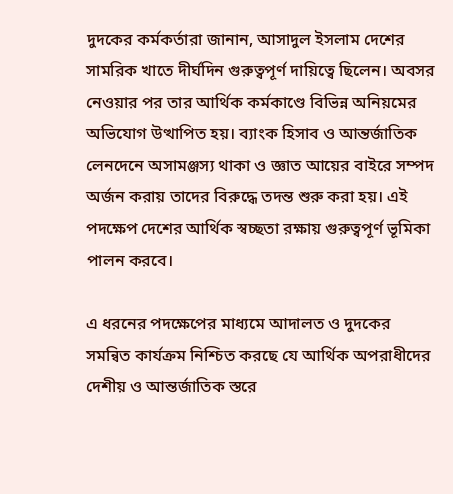দুদকের কর্মকর্তারা জানান, আসাদুল ইসলাম দেশের সামরিক খাতে দীর্ঘদিন গুরুত্বপূর্ণ দায়িত্বে ছিলেন। অবসর নেওয়ার পর তার আর্থিক কর্মকাণ্ডে বিভিন্ন অনিয়মের অভিযোগ উত্থাপিত হয়। ব্যাংক হিসাব ও আন্তর্জাতিক লেনদেনে অসামঞ্জস্য থাকা ও জ্ঞাত আয়ের বাইরে সম্পদ অর্জন করায় তাদের বিরুদ্ধে তদন্ত শুরু করা হয়। এই পদক্ষেপ দেশের আর্থিক স্বচ্ছতা রক্ষায় গুরুত্বপূর্ণ ভূমিকা পালন করবে।

এ ধরনের পদক্ষেপের মাধ্যমে আদালত ও দুদকের সমন্বিত কার্যক্রম নিশ্চিত করছে যে আর্থিক অপরাধীদের দেশীয় ও আন্তর্জাতিক স্তরে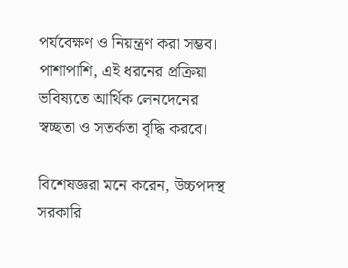পর্যবেক্ষণ ও নিয়ন্ত্রণ করা সম্ভব। পাশাপাশি, এই ধরনের প্রক্রিয়া ভবিষ্যতে আর্থিক লেনদেনের স্বচ্ছতা ও সতর্কতা বৃদ্ধি করবে।

বিশেষজ্ঞরা মনে করেন, উচ্চপদস্থ সরকারি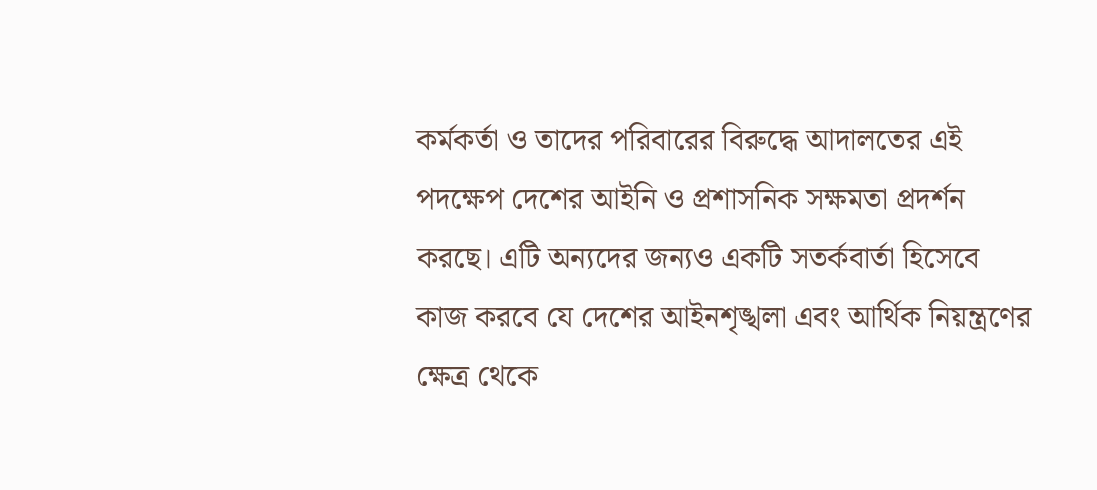কর্মকর্তা ও তাদের পরিবারের বিরুদ্ধে আদালতের এই পদক্ষেপ দেশের আইনি ও প্রশাসনিক সক্ষমতা প্রদর্শন করছে। এটি অন্যদের জন্যও একটি সতর্কবার্তা হিসেবে কাজ করবে যে দেশের আইনশৃঙ্খলা এবং আর্থিক নিয়ন্ত্রণের ক্ষেত্র থেকে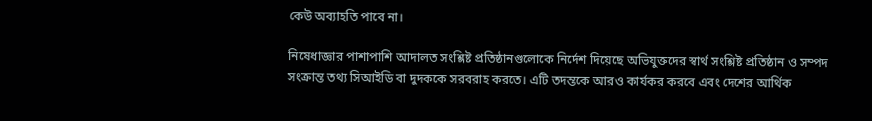কেউ অব্যাহতি পাবে না।

নিষেধাজ্ঞার পাশাপাশি আদালত সংশ্লিষ্ট প্রতিষ্ঠানগুলোকে নির্দেশ দিয়েছে অভিযুক্তদের স্বার্থ সংশ্লিষ্ট প্রতিষ্ঠান ও সম্পদ সংক্রান্ত তথ্য সিআইডি বা দুদককে সরবরাহ করতে। এটি তদন্তকে আরও কার্যকর করবে এবং দেশের আর্থিক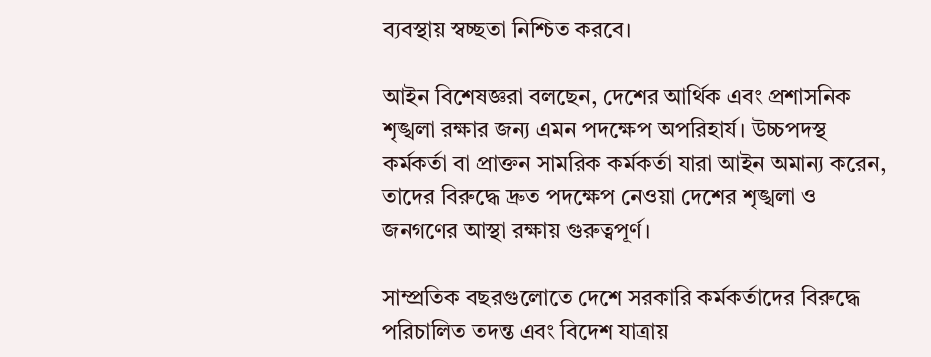ব্যবস্থায় স্বচ্ছতা নিশ্চিত করবে।

আইন বিশেষজ্ঞরা বলছেন, দেশের আর্থিক এবং প্রশাসনিক শৃঙ্খলা রক্ষার জন্য এমন পদক্ষেপ অপরিহার্য। উচ্চপদস্থ কর্মকর্তা বা প্রাক্তন সামরিক কর্মকর্তা যারা আইন অমান্য করেন, তাদের বিরুদ্ধে দ্রুত পদক্ষেপ নেওয়া দেশের শৃঙ্খলা ও জনগণের আস্থা রক্ষায় গুরুত্বপূর্ণ।

সাম্প্রতিক বছরগুলোতে দেশে সরকারি কর্মকর্তাদের বিরুদ্ধে পরিচালিত তদন্ত এবং বিদেশ যাত্রায়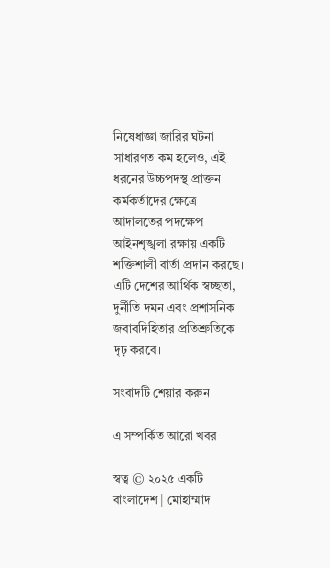নিষেধাজ্ঞা জারির ঘটনা সাধারণত কম হলেও, এই ধরনের উচ্চপদস্থ প্রাক্তন কর্মকর্তাদের ক্ষেত্রে আদালতের পদক্ষেপ আইনশৃঙ্খলা রক্ষায় একটি শক্তিশালী বার্তা প্রদান করছে। এটি দেশের আর্থিক স্বচ্ছতা, দুর্নীতি দমন এবং প্রশাসনিক জবাবদিহিতার প্রতিশ্রুতিকে দৃঢ় করবে।

সংবাদটি শেয়ার করুন

এ সম্পর্কিত আরো খবর

স্বত্ব © ২০২৫ একটি বাংলাদেশ | মোহাম্মাদ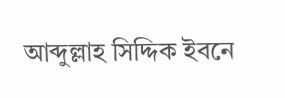আব্দুল্লাহ সিদ্দিক ইবনে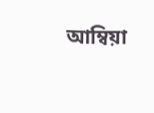আম্বিয়া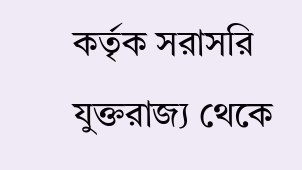কর্তৃক সরাসরি যুক্তরাজ্য থেকে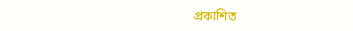প্রকাশিত